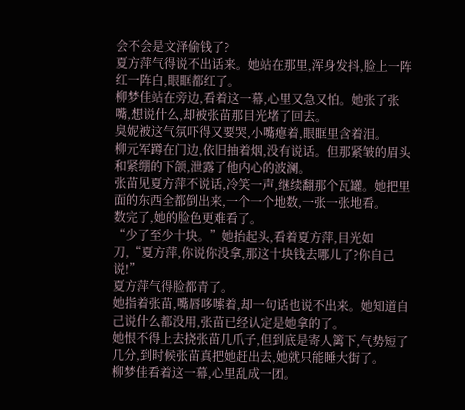会不会是文泽偷钱了?
夏方萍气得说不出话来。她站在那里,浑身发抖,脸上一阵红一阵白,眼眶都红了。
柳梦佳站在旁边,看着这一幕,心里又急又怕。她张了张嘴,想说什么,却被张苗那目光堵了回去。
臭妮被这气氛吓得又要哭,小嘴瘪着,眼眶里含着泪。
柳元军蹲在门边,依旧抽着烟,没有说话。但那紧皱的眉头和紧绷的下颌,泄露了他内心的波澜。
张苗见夏方萍不说话,冷笑一声,继续翻那个瓦罐。她把里面的东西全都倒出来,一个一个地数,一张一张地看。
数完了,她的脸色更难看了。
“少了至少十块。”她抬起头,看着夏方萍,目光如刀,“夏方萍,你说你没拿,那这十块钱去哪儿了?你自己说!”
夏方萍气得脸都青了。
她指着张苗,嘴唇哆嗦着,却一句话也说不出来。她知道自己说什么都没用,张苗已经认定是她拿的了。
她恨不得上去挠张苗几爪子,但到底是寄人篱下,气势短了几分,到时候张苗真把她赶出去,她就只能睡大街了。
柳梦佳看着这一幕,心里乱成一团。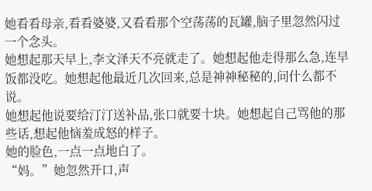她看看母亲,看看婆婆,又看看那个空荡荡的瓦罐,脑子里忽然闪过一个念头。
她想起那天早上,李文泽天不亮就走了。她想起他走得那么急,连早饭都没吃。她想起他最近几次回来,总是神神秘秘的,问什么都不说。
她想起他说要给汀汀送补品,张口就要十块。她想起自己骂他的那些话,想起他恼羞成怒的样子。
她的脸色,一点一点地白了。
“妈。”她忽然开口,声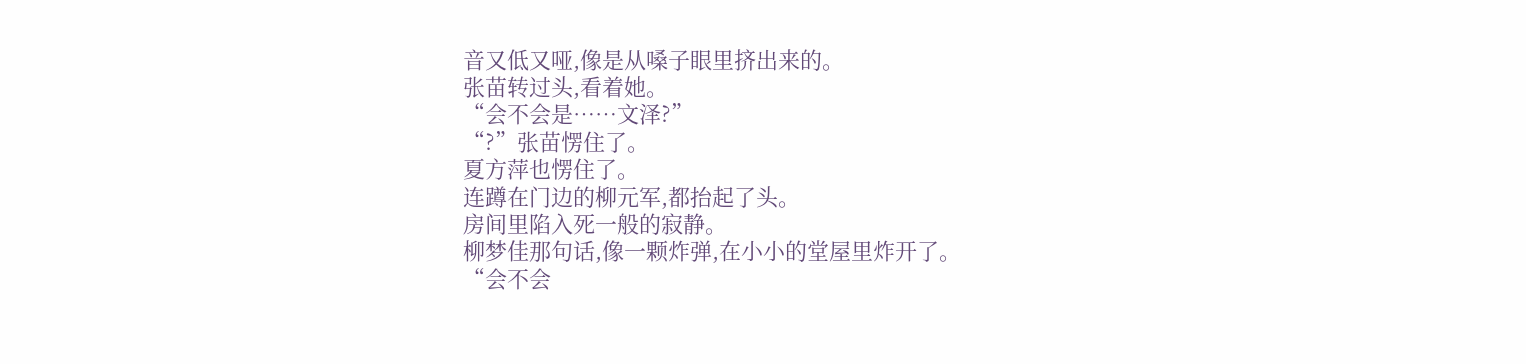音又低又哑,像是从嗓子眼里挤出来的。
张苗转过头,看着她。
“会不会是……文泽?”
“?”张苗愣住了。
夏方萍也愣住了。
连蹲在门边的柳元军,都抬起了头。
房间里陷入死一般的寂静。
柳梦佳那句话,像一颗炸弹,在小小的堂屋里炸开了。
“会不会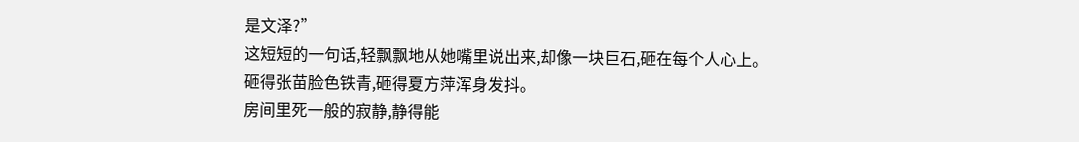是文泽?”
这短短的一句话,轻飘飘地从她嘴里说出来,却像一块巨石,砸在每个人心上。
砸得张苗脸色铁青,砸得夏方萍浑身发抖。
房间里死一般的寂静,静得能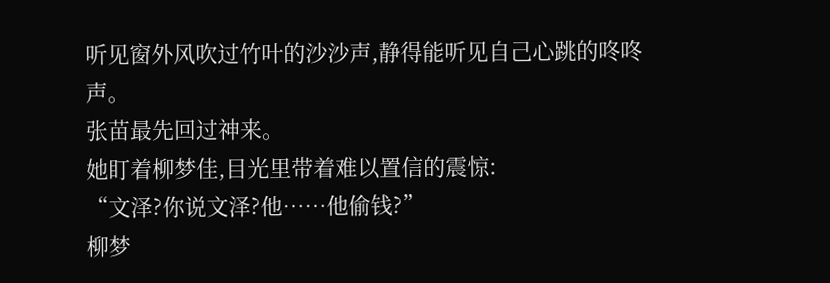听见窗外风吹过竹叶的沙沙声,静得能听见自己心跳的咚咚声。
张苗最先回过神来。
她盯着柳梦佳,目光里带着难以置信的震惊:
“文泽?你说文泽?他……他偷钱?”
柳梦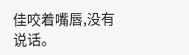佳咬着嘴唇,没有说话。